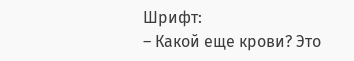Шрифт:
– Какой еще крови? Это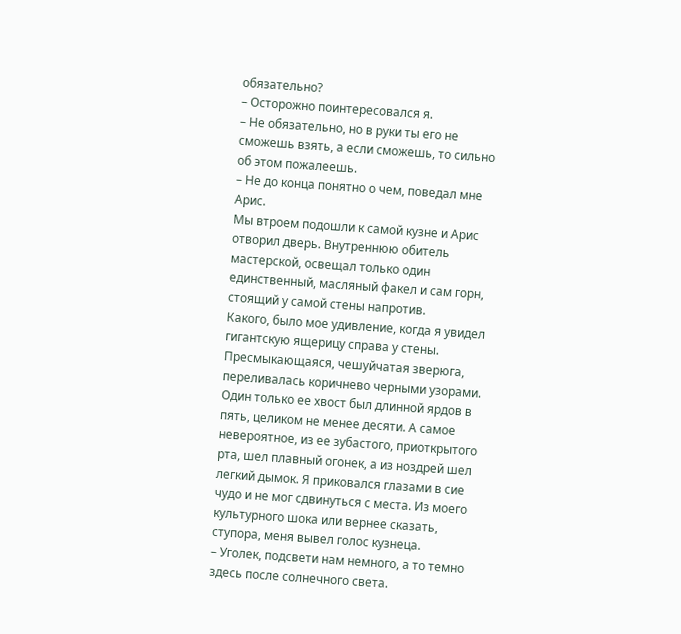обязательно?
– Осторожно поинтересовался я.
– Не обязательно, но в руки ты его не сможешь взять, а если сможешь, то сильно об этом пожалеешь.
– Не до конца понятно о чем, поведал мне Арис.
Мы втроем подошли к самой кузне и Арис отворил дверь. Внутреннюю обитель мастерской, освещал только один единственный, масляный факел и сам горн, стоящий у самой стены напротив.
Какого, было мое удивление, когда я увидел гигантскую ящерицу справа у стены. Пресмыкающаяся, чешуйчатая зверюга, переливалась коричнево черными узорами. Один только ее хвост был длинной ярдов в пять, целиком не менее десяти. А самое невероятное, из ее зубастого, приоткрытого рта, шел плавный огонек, а из ноздрей шел легкий дымок. Я приковался глазами в сие чудо и не мог сдвинуться с места. Из моего культурного шока или вернее сказать, ступора, меня вывел голос кузнеца.
– Уголек, подсвети нам немного, а то темно здесь после солнечного света.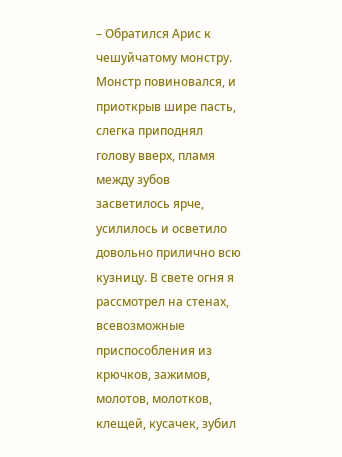– Обратился Арис к чешуйчатому монстру.
Монстр повиновался, и приоткрыв шире пасть, слегка приподнял голову вверх, пламя между зубов засветилось ярче, усилилось и осветило довольно прилично всю кузницу. В свете огня я рассмотрел на стенах, всевозможные приспособления из крючков, зажимов, молотов, молотков, клещей, кусачек, зубил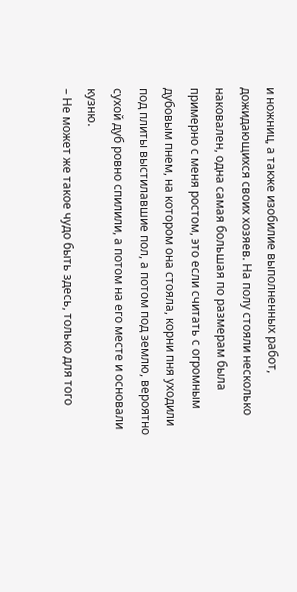и ножниц, а также изобилие выполненных работ, дожидающихся своих хозяев. На полу стояли несколько наковален, одна самая большая по размерам была примерно с меня ростом, это если считать с огромным дубовым пнем, на котором она стояла, корни пня уходили под плиты выстилавшие пол, а потом под землю, вероятно сухой дуб ровно спилили, а потом на его месте и основали кузню.
– Не может же такое чудо быть здесь, только для того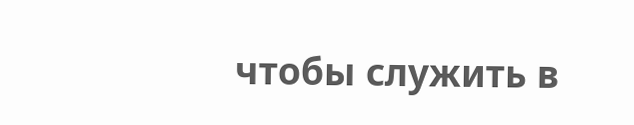чтобы служить в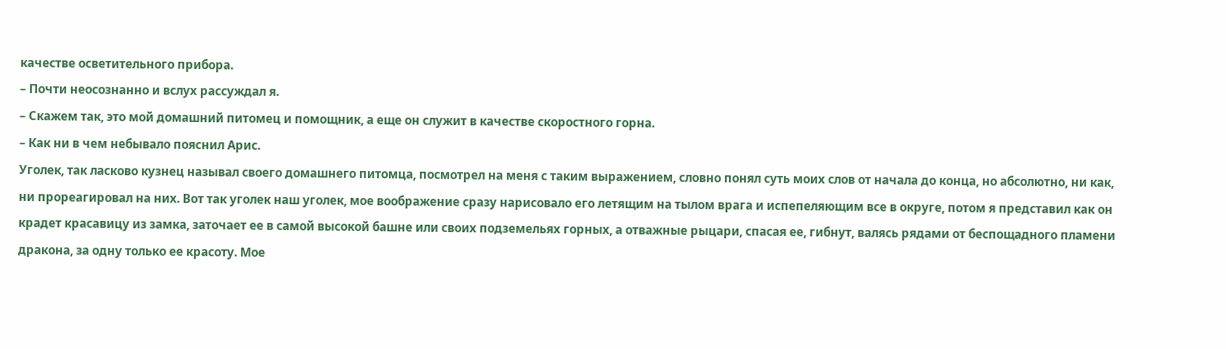качестве осветительного прибора.
– Почти неосознанно и вслух рассуждал я.
– Скажем так, это мой домашний питомец и помощник, а еще он служит в качестве скоростного горна.
– Как ни в чем небывало пояснил Арис.
Уголек, так ласково кузнец называл своего домашнего питомца, посмотрел на меня с таким выражением, словно понял суть моих слов от начала до конца, но абсолютно, ни как, ни прореагировал на них. Вот так уголек наш уголек, мое воображение сразу нарисовало его летящим на тылом врага и испепеляющим все в округе, потом я представил как он крадет красавицу из замка, заточает ее в самой высокой башне или своих подземельях горных, а отважные рыцари, спасая ее, гибнут, валясь рядами от беспощадного пламени дракона, за одну только ее красоту. Мое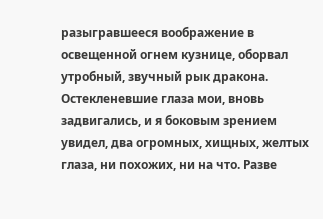разыгравшееся воображение в освещенной огнем кузнице, оборвал утробный, звучный рык дракона. Остекленевшие глаза мои, вновь задвигались, и я боковым зрением увидел, два огромных, хищных, желтых глаза, ни похожих, ни на что. Разве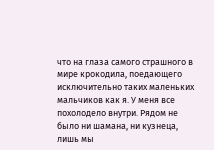что на глаза самого страшного в мире крокодила, поедающего исключительно таких маленьких мальчиков как я. У меня все похолодело внутри. Рядом не было ни шамана, ни кузнеца, лишь мы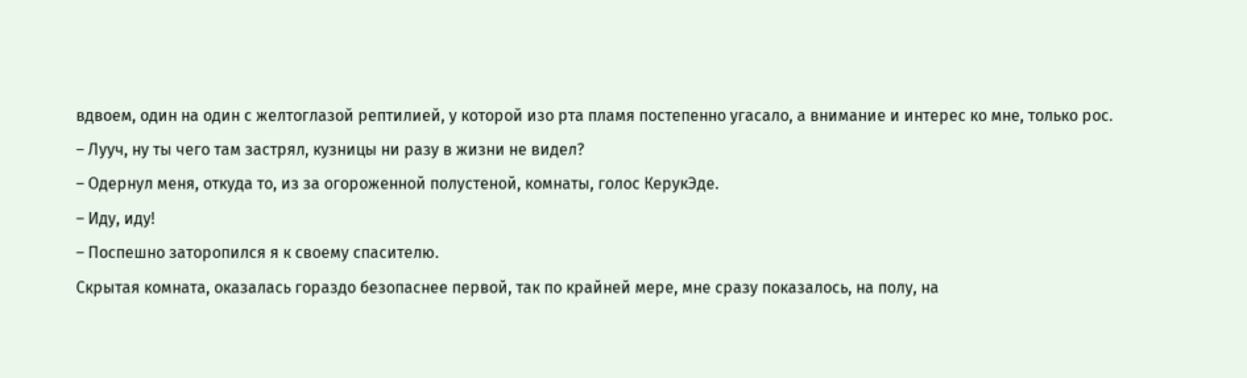вдвоем, один на один с желтоглазой рептилией, у которой изо рта пламя постепенно угасало, а внимание и интерес ко мне, только рос.
– Лууч, ну ты чего там застрял, кузницы ни разу в жизни не видел?
– Одернул меня, откуда то, из за огороженной полустеной, комнаты, голос КерукЭде.
– Иду, иду!
– Поспешно заторопился я к своему спасителю.
Скрытая комната, оказалась гораздо безопаснее первой, так по крайней мере, мне сразу показалось, на полу, на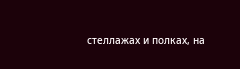стеллажах и полках, на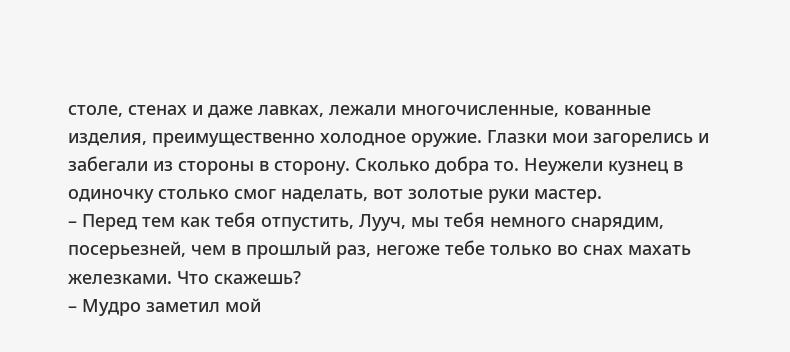столе, стенах и даже лавках, лежали многочисленные, кованные изделия, преимущественно холодное оружие. Глазки мои загорелись и забегали из стороны в сторону. Сколько добра то. Неужели кузнец в одиночку столько смог наделать, вот золотые руки мастер.
– Перед тем как тебя отпустить, Лууч, мы тебя немного снарядим, посерьезней, чем в прошлый раз, негоже тебе только во снах махать железками. Что скажешь?
– Мудро заметил мой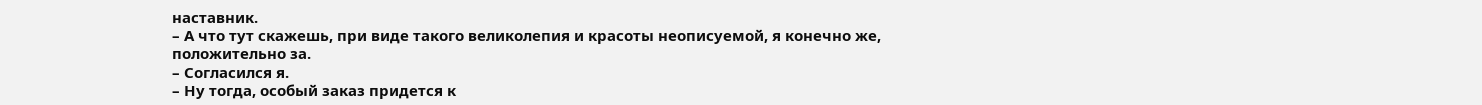наставник.
– А что тут скажешь, при виде такого великолепия и красоты неописуемой, я конечно же, положительно за.
– Согласился я.
– Ну тогда, особый заказ придется к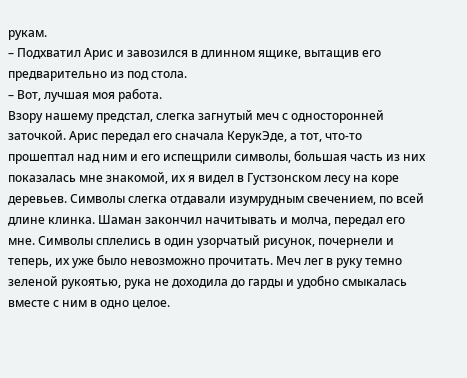рукам.
– Подхватил Арис и завозился в длинном ящике, вытащив его предварительно из под стола.
– Вот, лучшая моя работа.
Взору нашему предстал, слегка загнутый меч с односторонней заточкой. Арис передал его сначала КерукЭде, а тот, что-то прошептал над ним и его испещрили символы, большая часть из них показалась мне знакомой, их я видел в Густзонском лесу на коре деревьев. Символы слегка отдавали изумрудным свечением, по всей длине клинка. Шаман закончил начитывать и молча, передал его мне. Символы сплелись в один узорчатый рисунок, почернели и теперь, их уже было невозможно прочитать. Меч лег в руку темно зеленой рукоятью, рука не доходила до гарды и удобно смыкалась вместе с ним в одно целое.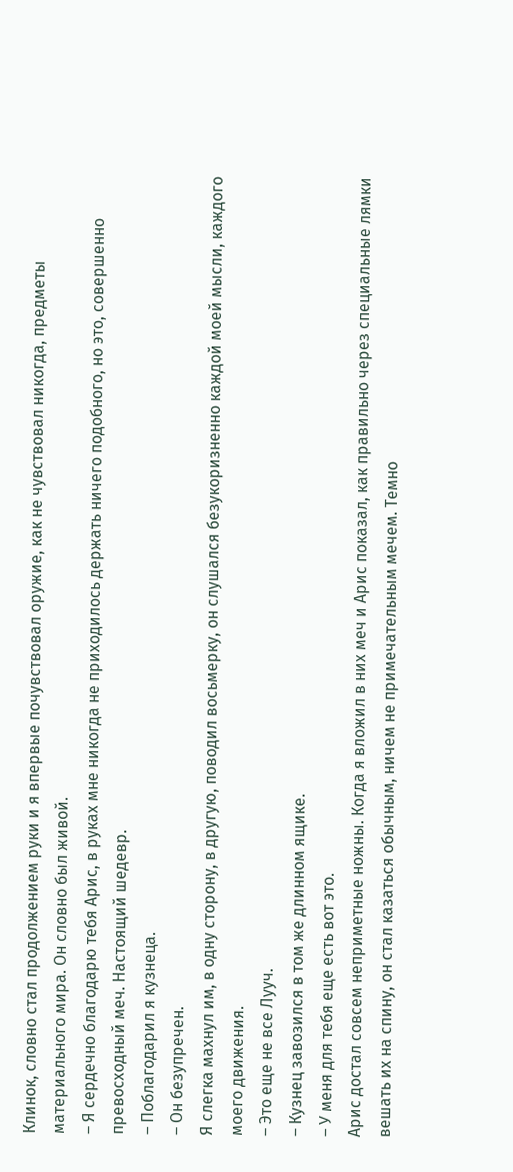Клинок, словно стал продолжением руки и я впервые почувствовал оружие, как не чувствовал никогда, предметы материального мира. Он словно был живой.
– Я сердечно благодарю тебя Арис, в руках мне никогда не приходилось держать ничего подобного, но это, совершенно превосходный меч. Настоящий шедевр.
– Поблагодарил я кузнеца.
– Он безупречен.
Я слегка махнул им, в одну сторону, в другую, поводил восьмерку, он слушался безукоризненно каждой моей мысли, каждого моего движения.
– Это еще не все Лууч.
– Кузнец завозился в том же длинном ящике.
– У меня для тебя еще есть вот это.
Арис достал совсем неприметные ножны. Когда я вложил в них меч и Арис показал, как правильно через специальные лямки вешать их на спину, он стал казаться обычным, ничем не примечательным мечем. Темно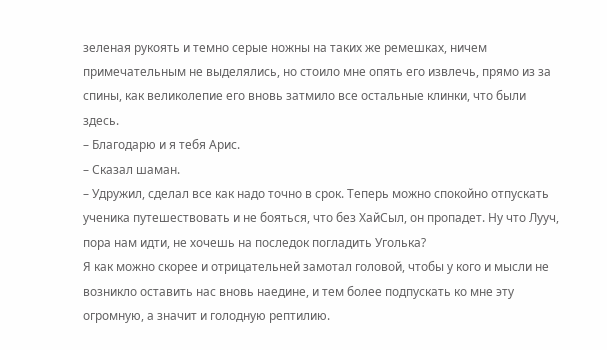зеленая рукоять и темно серые ножны на таких же ремешках, ничем примечательным не выделялись, но стоило мне опять его извлечь, прямо из за спины, как великолепие его вновь затмило все остальные клинки, что были здесь.
– Благодарю и я тебя Арис.
– Сказал шаман.
– Удружил, сделал все как надо точно в срок. Теперь можно спокойно отпускать ученика путешествовать и не бояться, что без ХайСыл, он пропадет. Ну что Лууч, пора нам идти, не хочешь на последок погладить Уголька?
Я как можно скорее и отрицательней замотал головой, чтобы у кого и мысли не возникло оставить нас вновь наедине, и тем более подпускать ко мне эту огромную, а значит и голодную рептилию.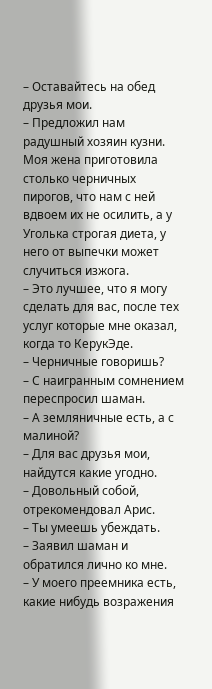– Оставайтесь на обед друзья мои.
– Предложил нам радушный хозяин кузни. Моя жена приготовила столько черничных пирогов, что нам с ней вдвоем их не осилить, а у Уголька строгая диета, у него от выпечки может случиться изжога.
– Это лучшее, что я могу сделать для вас, после тех услуг которые мне оказал, когда то КерукЭде.
– Черничные говоришь?
– С наигранным сомнением переспросил шаман.
– А земляничные есть, а с малиной?
– Для вас друзья мои, найдутся какие угодно.
– Довольный собой, отрекомендовал Арис.
– Ты умеешь убеждать.
– Заявил шаман и обратился лично ко мне.
– У моего преемника есть, какие нибудь возражения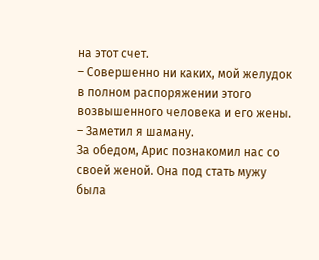на этот счет.
– Совершенно ни каких, мой желудок в полном распоряжении этого возвышенного человека и его жены.
– Заметил я шаману.
За обедом, Арис познакомил нас со своей женой. Она под стать мужу была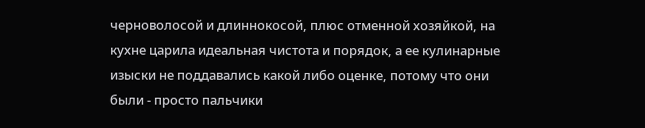черноволосой и длиннокосой, плюс отменной хозяйкой, на кухне царила идеальная чистота и порядок, а ее кулинарные изыски не поддавались какой либо оценке, потому что они были - просто пальчики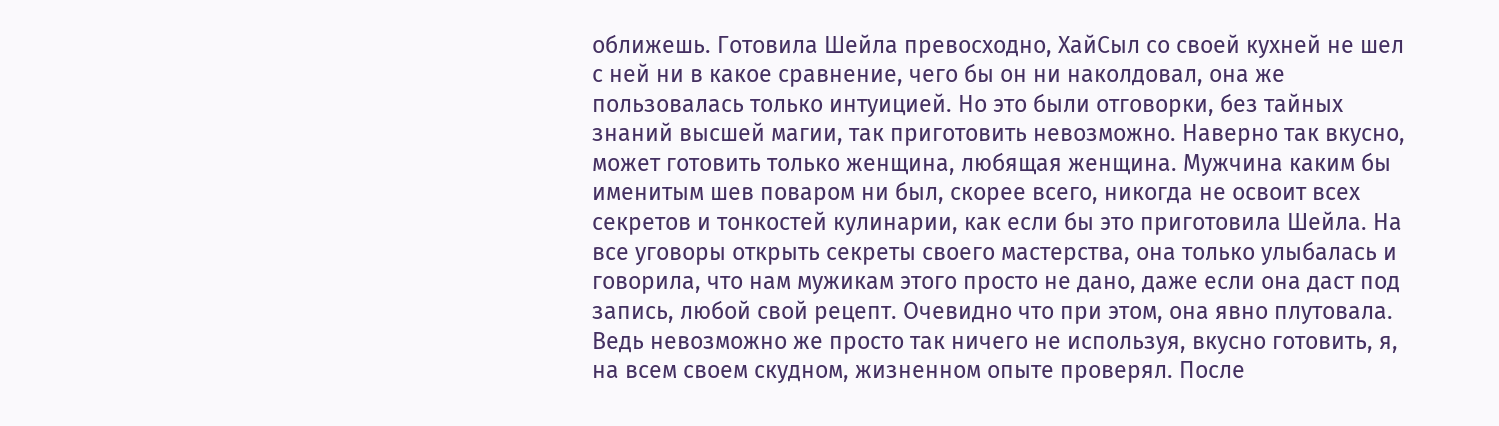оближешь. Готовила Шейла превосходно, ХайСыл со своей кухней не шел с ней ни в какое сравнение, чего бы он ни наколдовал, она же пользовалась только интуицией. Но это были отговорки, без тайных знаний высшей магии, так приготовить невозможно. Наверно так вкусно, может готовить только женщина, любящая женщина. Мужчина каким бы именитым шев поваром ни был, скорее всего, никогда не освоит всех секретов и тонкостей кулинарии, как если бы это приготовила Шейла. На все уговоры открыть секреты своего мастерства, она только улыбалась и говорила, что нам мужикам этого просто не дано, даже если она даст под запись, любой свой рецепт. Очевидно что при этом, она явно плутовала. Ведь невозможно же просто так ничего не используя, вкусно готовить, я, на всем своем скудном, жизненном опыте проверял. После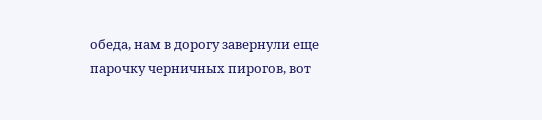обеда, нам в дорогу завернули еще парочку черничных пирогов, вот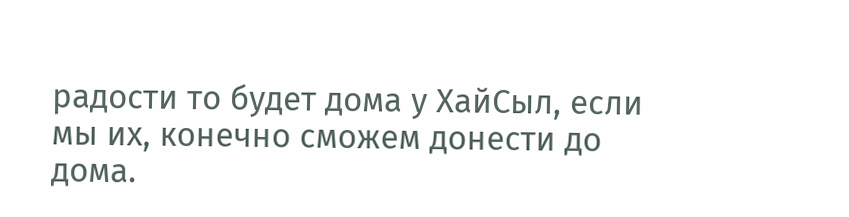радости то будет дома у ХайСыл, если мы их, конечно сможем донести до дома.